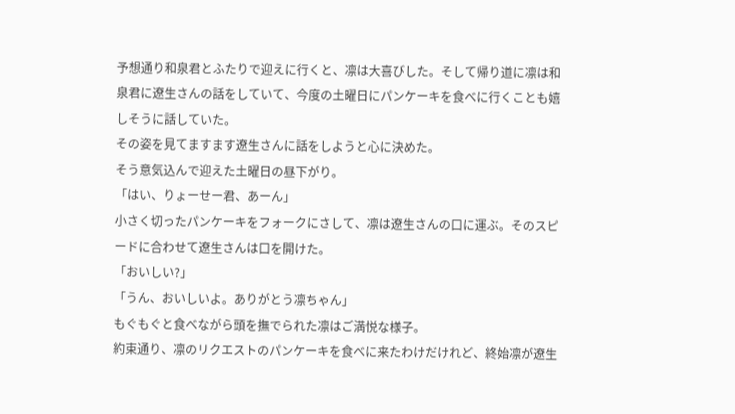予想通り和泉君とふたりで迎えに行くと、凛は大喜びした。そして帰り道に凛は和泉君に遼生さんの話をしていて、今度の土曜日にパンケーキを食べに行くことも嬉しそうに話していた。
その姿を見てますます遼生さんに話をしようと心に決めた。
そう意気込んで迎えた土曜日の昼下がり。
「はい、りょーせー君、あーん」
小さく切ったパンケーキをフォークにさして、凛は遼生さんの口に運ぶ。そのスピードに合わせて遼生さんは口を開けた。
「おいしい?」
「うん、おいしいよ。ありがとう凛ちゃん」
もぐもぐと食べながら頭を撫でられた凛はご満悦な様子。
約束通り、凛のリクエストのパンケーキを食べに来たわけだけれど、終始凛が遼生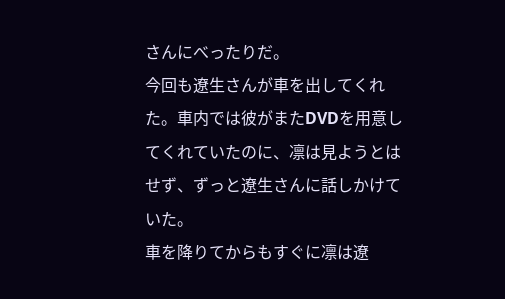さんにべったりだ。
今回も遼生さんが車を出してくれた。車内では彼がまたDVDを用意してくれていたのに、凛は見ようとはせず、ずっと遼生さんに話しかけていた。
車を降りてからもすぐに凛は遼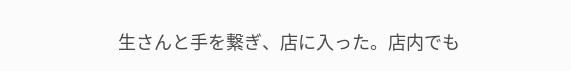生さんと手を繋ぎ、店に入った。店内でも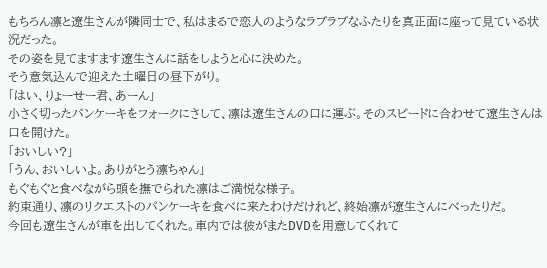もちろん凛と遼生さんが隣同士で、私はまるで恋人のようなラブラブなふたりを真正面に座って見ている状況だった。
その姿を見てますます遼生さんに話をしようと心に決めた。
そう意気込んで迎えた土曜日の昼下がり。
「はい、りょーせー君、あーん」
小さく切ったパンケーキをフォークにさして、凛は遼生さんの口に運ぶ。そのスピードに合わせて遼生さんは口を開けた。
「おいしい?」
「うん、おいしいよ。ありがとう凛ちゃん」
もぐもぐと食べながら頭を撫でられた凛はご満悦な様子。
約束通り、凛のリクエストのパンケーキを食べに来たわけだけれど、終始凛が遼生さんにべったりだ。
今回も遼生さんが車を出してくれた。車内では彼がまたDVDを用意してくれて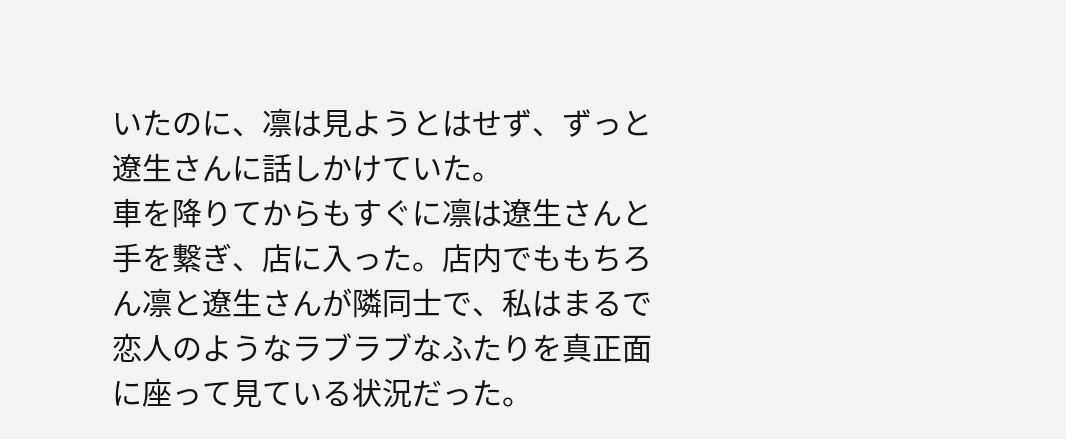いたのに、凛は見ようとはせず、ずっと遼生さんに話しかけていた。
車を降りてからもすぐに凛は遼生さんと手を繋ぎ、店に入った。店内でももちろん凛と遼生さんが隣同士で、私はまるで恋人のようなラブラブなふたりを真正面に座って見ている状況だった。